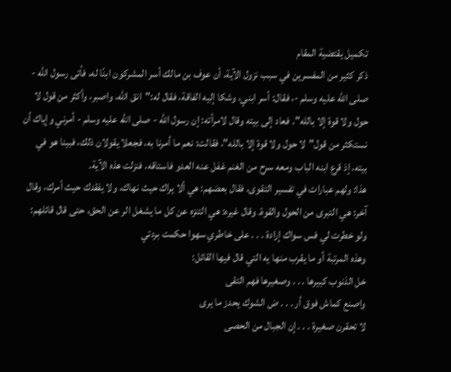تكميل يقتضية المقام
ذكر كثير من المفسرين في سبب نزول الآية، أن عوف بن مالك أسر المشركون ابنًا له، فأتى رسول الله - صلى الله عليه وسلم -، فقال: أسر ابني، وشكا إليه الفاقة، فقال له:"انق الله، واصبر، وأكثر من قول لا حول ولا قوة إلا بالله". فعاد إلى بيته وقال لامرأته: إن رسول الله - صلى الله عليه وسلم - أمرني وإياك أن نستكثر من قول"لا حول ولا قوة إلا بالله"، فقالت: نعم ما أمرنا به، فجعلا يقولان ذلك، فبينا هو في بيته، إذ قرع ابنه الباب ومعه سرح من الغنم غفل عنه العدو فاستاقه، فنزلت هذه الآية.
هذا: ولهم عبارات في تفسير التقوى، فقال بعضهم: هي ألا يراك حيث نهاك، ولا يفقدك حيث أمرك، وقال آخر: هي التبرى من الحول والقوة. وقال غيره: هي التنزه عن كل ما يشغل الر عن الحق، حتى قال قائلهم:
ولو خطرت لي فس سواك إرادة . . . على خاطري سهوا حكمت بردتي
وهذه المرتبة أو ما يقرب منها يه التي قال فيها القائل:
خل الذنوب كبيرها . . . وصغيرها فهم التقى
واصنع كماش فوق أر . . . ض الشوك يحدز ما يرى
لا تحقرن صغيرة . . . إن الجبال من الحصى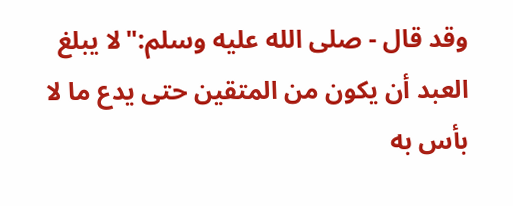وقد قال - صلى الله عليه وسلم:"لا يبلغ العبد أن يكون من المتقين حتى يدع ما لا بأس به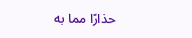حذارًا مما به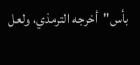بأس"أخرجه الترمذي، ولعل